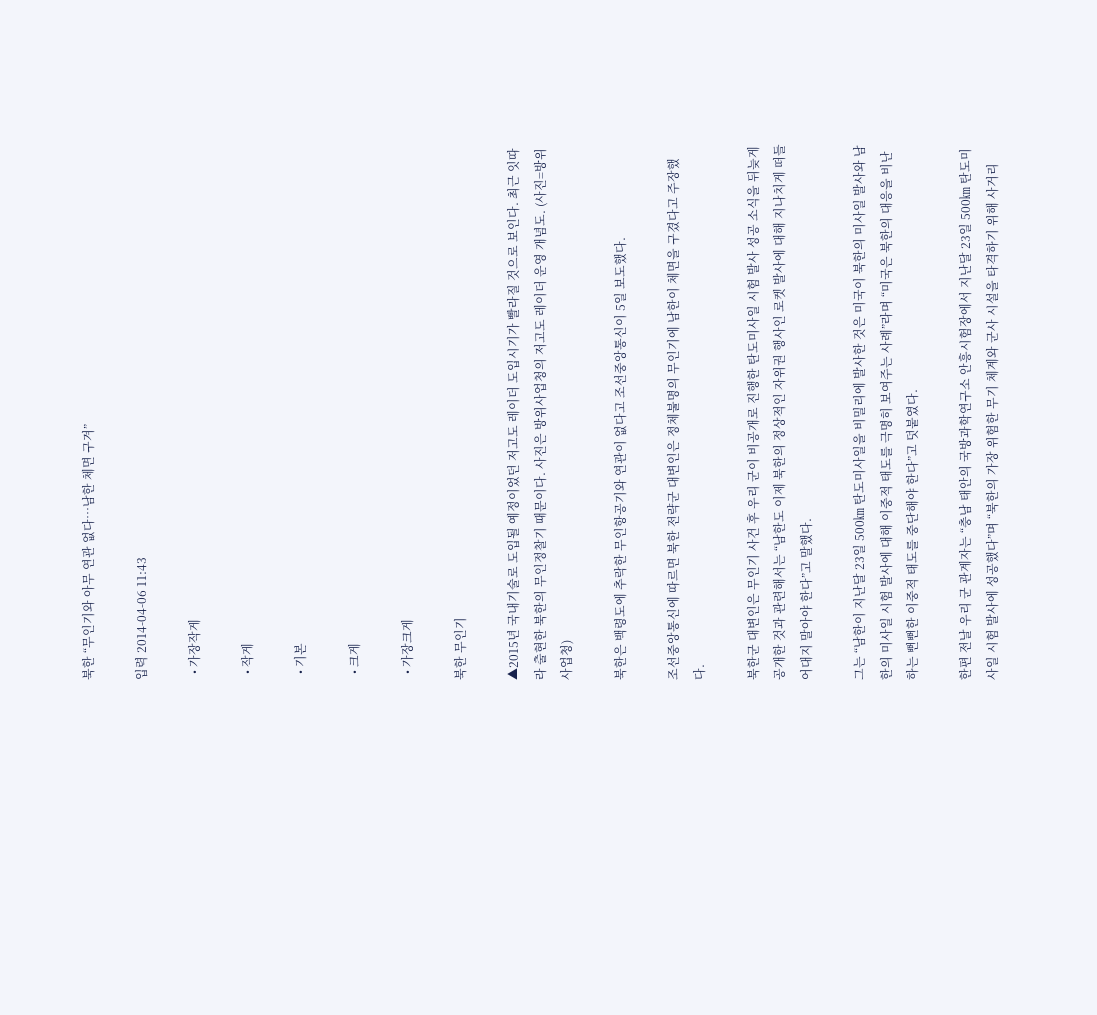북한 “무인기와 아무 연관 없다…남한 체면 구겨”

입력 2014-04-06 11:43

  • 가장작게

  • 작게

  • 기본

  • 크게

  • 가장크게

북한 무인기

▲2015년 국내기술로 도입될 예정이었던 저고도 레이더 도입시기가 빨라질 것으로 보인다. 최근 잇따라 출현한 북한의 무인정찰기 때문이다. 사진은 방위사업청의 저고도 레이더 운영 개념도. (사진=방위사업청)

북한은 백령도에 추락한 무인항공기와 연관이 없다고 조선중앙통신이 5일 보도했다.

조선중앙통신에 따르면 북한 전략군 대변인은 정체불명의 무인기에 남한이 체면을 구겼다고 주장했다.

북한군 대변인은 무인기 사건 후 우리 군이 비공개로 진행한 탄도미사일 시험 발사 성공 소식을 뒤늦게 공개한 것과 관련해서는 “남한도 이제 북한의 정상적인 자위권 행사인 로켓 발사에 대해 지나치게 떠들어대지 말아야 한다”고 말했다.

그는 “남한이 지난달 23일 500㎞ 탄도미사일을 비밀리에 발사한 것은 미국이 북한의 미사일 발사와 남한의 미사일 시험 발사에 대해 이중적 태도를 극명히 보여주는 사례”라며 “미국은 북한의 대응을 비난하는 뻔뻔한 이중적 태도를 중단해야 한다”고 덧붙였다.

한편 전날 우리 군 관계자는 “충남 태안의 국방과학연구소 안흥시험장에서 지난달 23일 500㎞ 탄도미사일 시험 발사에 성공했다”며 “북한의 가장 위험한 무기 체계와 군사 시설을 타격하기 위해 사거리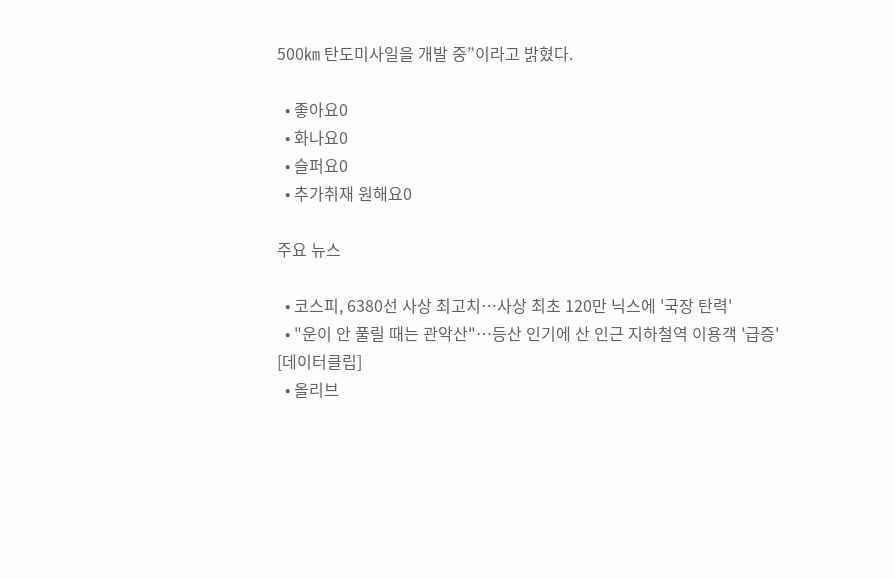500㎞ 탄도미사일을 개발 중”이라고 밝혔다.

  • 좋아요0
  • 화나요0
  • 슬퍼요0
  • 추가취재 원해요0

주요 뉴스

  • 코스피, 6380선 사상 최고치…사상 최초 120만 닉스에 '국장 탄력'
  • "운이 안 풀릴 때는 관악산"…등산 인기에 산 인근 지하철역 이용객 '급증' [데이터클립]
  • 올리브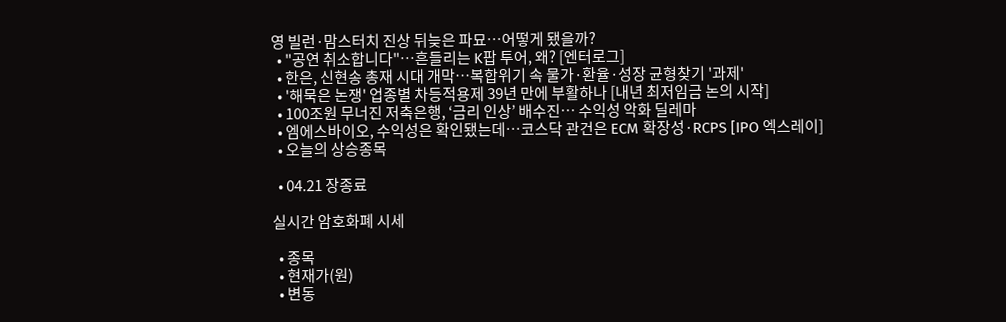영 빌런·맘스터치 진상 뒤늦은 파묘…어떻게 됐을까?
  • "공연 취소합니다"⋯흔들리는 K팝 투어, 왜? [엔터로그]
  • 한은, 신현송 총재 시대 개막⋯복합위기 속 물가·환율·성장 균형찾기 '과제'
  • '해묵은 논쟁' 업종별 차등적용제 39년 만에 부활하나 [내년 최저임금 논의 시작]
  • 100조원 무너진 저축은행, ‘금리 인상’ 배수진… 수익성 악화 딜레마
  • 엠에스바이오, 수익성은 확인됐는데…코스닥 관건은 ECM 확장성·RCPS [IPO 엑스레이]
  • 오늘의 상승종목

  • 04.21 장종료

실시간 암호화폐 시세

  • 종목
  • 현재가(원)
  • 변동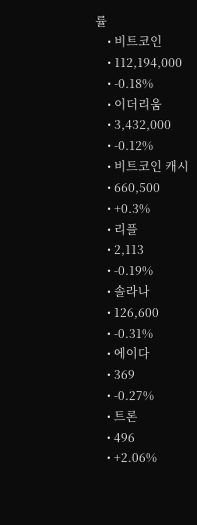률
    • 비트코인
    • 112,194,000
    • -0.18%
    • 이더리움
    • 3,432,000
    • -0.12%
    • 비트코인 캐시
    • 660,500
    • +0.3%
    • 리플
    • 2,113
    • -0.19%
    • 솔라나
    • 126,600
    • -0.31%
    • 에이다
    • 369
    • -0.27%
    • 트론
    • 496
    • +2.06%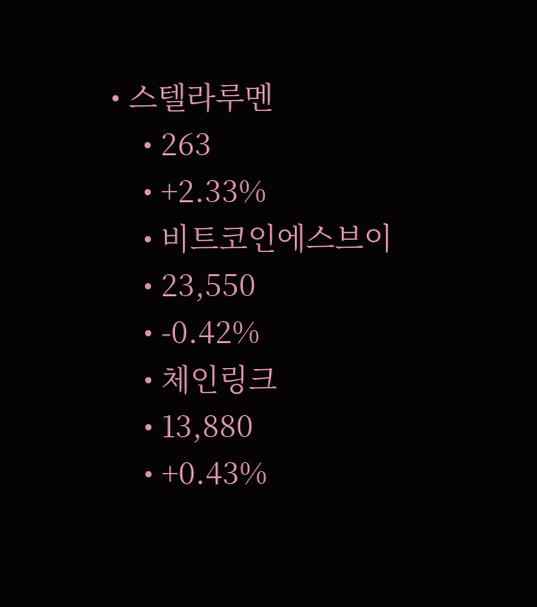• 스텔라루멘
    • 263
    • +2.33%
    • 비트코인에스브이
    • 23,550
    • -0.42%
    • 체인링크
    • 13,880
    • +0.43%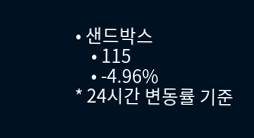• 샌드박스
    • 115
    • -4.96%
* 24시간 변동률 기준